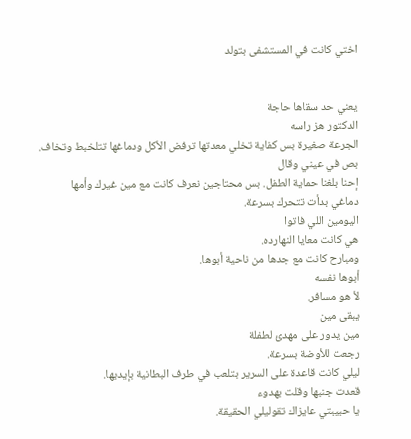اختي كانت في المستشفى بتولد


يعني حد سقاها حاجة
الدكتور هز راسه
الجرعة صغيرة بس كفاية تخلي معدتها ترفض الأكل ودماغها تتلخبط وتخاف.
بص في عيني وقال
إحنا بلغنا حماية الطفل. بس محتاجين نعرف كانت مع مين غيرك وأمها
دماغي بدأت تتحرك بسرعة.
اليومين اللي فاتوا
هي كانت معايا النهارده.
ومبارح كانت مع جدها من ناحية أبوها.
أبوها نفسه
لأ هو مسافر.
يبقى مين
مين يدور على مهدئ لطفلة
رجعت للأوضة بسرعة.
ليلي كانت قاعدة على السرير بتلعب في طرف البطانية بإيديها.
قعدت جنبها وقلت بهدوء
يا حبيبتي عايزاك تقوليلي الحقيقة.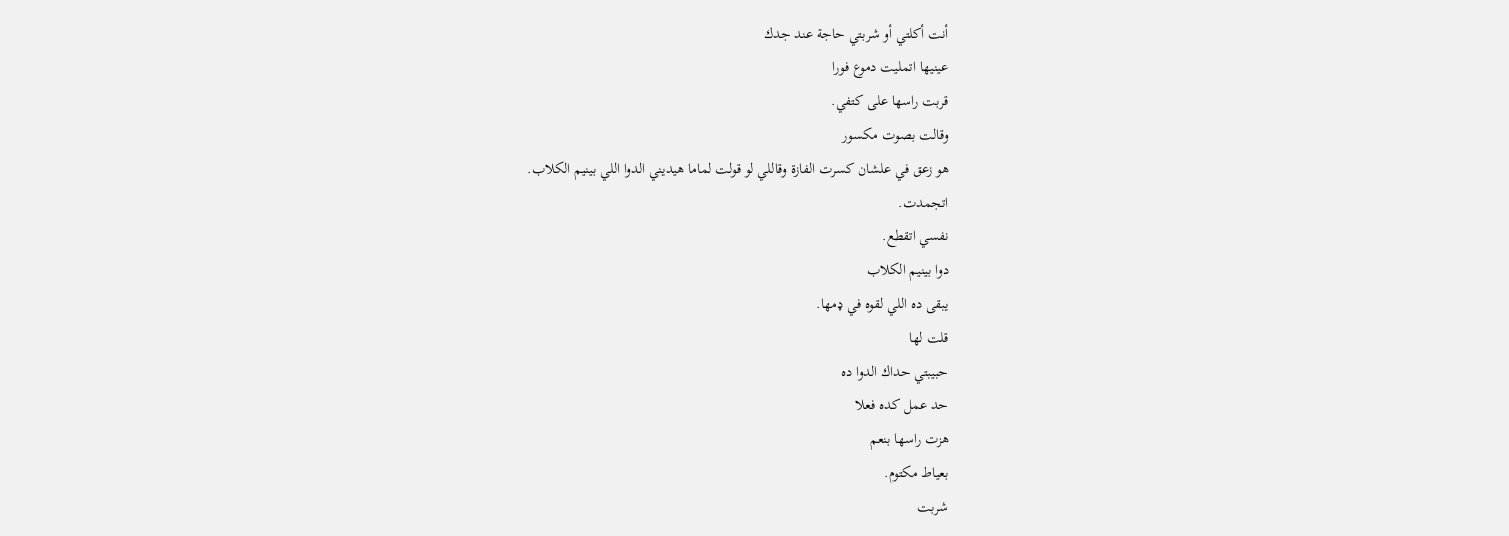أنت أكلتي أو شربتي حاجة عند جدك
عينيها اتمليت دموع فورا
قربت راسها على كتفي.
وقالت بصوت مكسور
هو زعق في علشان كسرت الفازة وقاللي لو قولت لماما هيديني الدوا اللي بينيم الكلاب.
اتجمدت.
نفسي اتقطع.
دوا بينيم الكلاب
يبقى ده اللي لقوه في ډمها.
قلت لها
حبيبتي حداك الدوا ده
حد عمل كده فعلا
هزت راسها بنعم
بعياط مكتوم.
شربت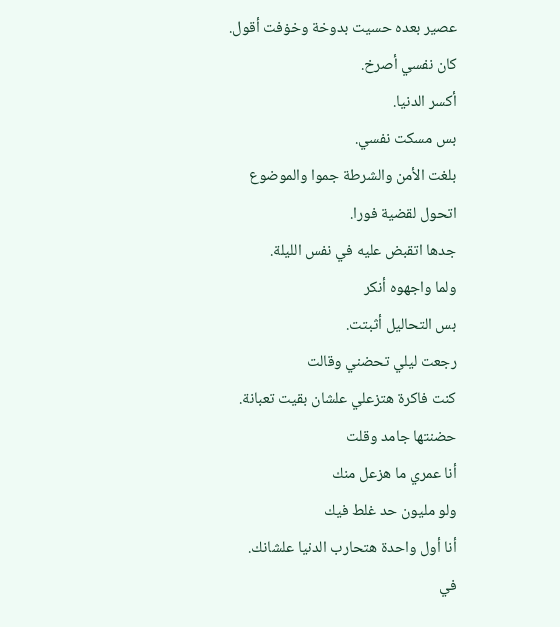عصير بعده حسيت بدوخة وخۏفت أقول.
كان نفسي أصرخ.
أكسر الدنيا.
بس مسكت نفسي.
بلغت الأمن والشرطة جموا والموضوع اتحول لقضية فورا.
جدها اتقبض عليه في نفس الليلة.
ولما واجهوه أنكر
بس التحاليل أثبتت.
رجعت ليلي تحضني وقالت
كنت فاكرة هتزعلي علشان بقيت تعبانة.
حضنتها جامد وقلت
أنا عمري ما هزعل منك
ولو مليون حد غلط فيك
أنا أول واحدة هتحارب الدنيا علشانك.
في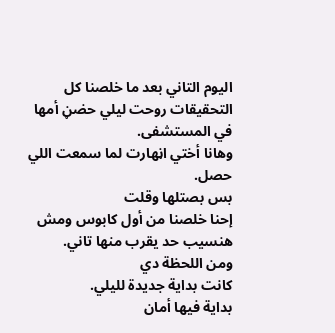اليوم التاني بعد ما خلصنا كل التحقيقات روحت ليلي حضڼ أمها في المستشفى.
وهانا أختي اڼهارت لما سمعت اللي حصل.
بس بصتلها وقلت
إحنا خلصنا من أول كابوس ومش هنسيب حد يقرب منها تاني.
ومن اللحظة دي
كانت بداية جديدة لليلي.
بداية فيها أمان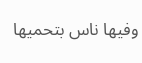وفيها ناس بتحميها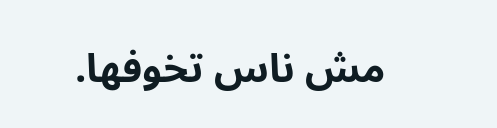مش ناس تخوفها.